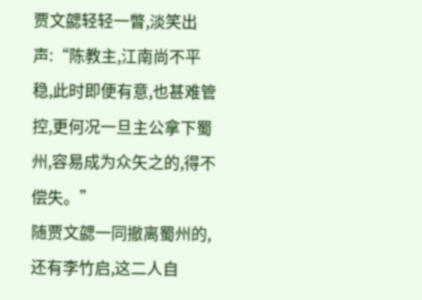贾文勰轻轻一瞥,淡笑出声:“陈教主,江南尚不平稳,此时即便有意,也甚难管控,更何况一旦主公拿下蜀州,容易成为众矢之的,得不偿失。”
随贾文勰一同撤离蜀州的,还有李竹启,这二人自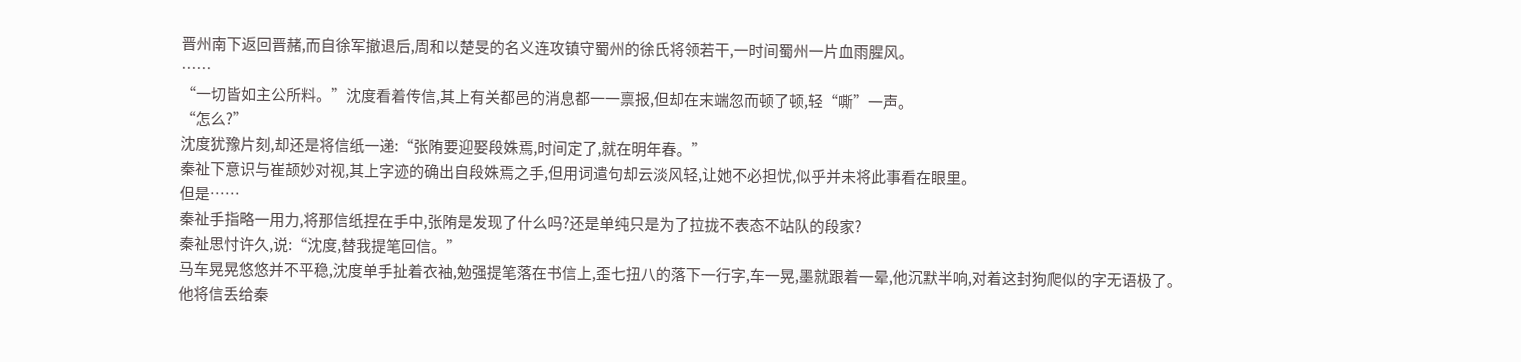晋州南下返回晋赭,而自徐军撤退后,周和以楚旻的名义连攻镇守蜀州的徐氏将领若干,一时间蜀州一片血雨腥风。
……
“一切皆如主公所料。”沈度看着传信,其上有关都邑的消息都一一禀报,但却在末端忽而顿了顿,轻“嘶”一声。
“怎么?”
沈度犹豫片刻,却还是将信纸一递:“张陏要迎娶段姝焉,时间定了,就在明年春。”
秦祉下意识与崔颉妙对视,其上字迹的确出自段姝焉之手,但用词遣句却云淡风轻,让她不必担忧,似乎并未将此事看在眼里。
但是……
秦祉手指略一用力,将那信纸捏在手中,张陏是发现了什么吗?还是单纯只是为了拉拢不表态不站队的段家?
秦祉思忖许久,说:“沈度,替我提笔回信。”
马车晃晃悠悠并不平稳,沈度单手扯着衣袖,勉强提笔落在书信上,歪七扭八的落下一行字,车一晃,墨就跟着一晕,他沉默半响,对着这封狗爬似的字无语极了。
他将信丢给秦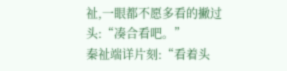祉,一眼都不愿多看的撇过头:“凑合看吧。”
秦祉端详片刻:“看着头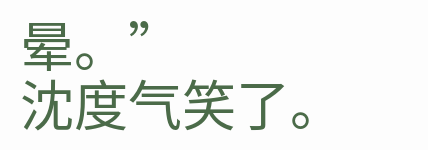晕。”
沈度气笑了。